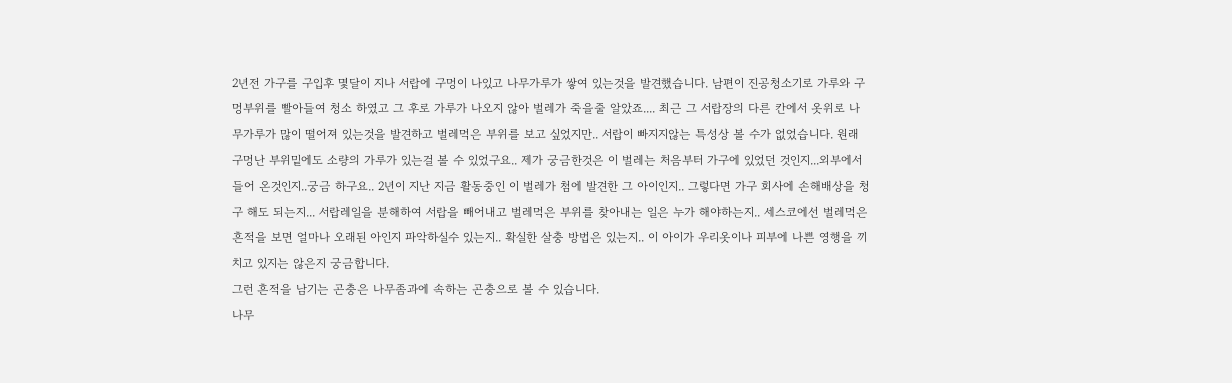2년전 가구를 구입후 몇달이 지나 서랍에 구멍이 나있고 나무가루가 쌓여 있는것을 발견했습니다. 남편이 진공청소기로 가루와 구멍부위를 빨아들여 청소 하였고 그 후로 가루가 나오지 않아 벌레가 죽을줄 알았죠.... 최근 그 서랍장의 다른 칸에서 옷위로 나무가루가 많이 떨어져 있는것을 발견하고 벌레먹은 부위를 보고 싶었지만.. 서랍이 빠지지않는 특성상 볼 수가 없었습니다. 원래 구멍난 부위밑에도 소량의 가루가 있는걸 볼 수 있었구요.. 제가 궁금한것은 이 벌레는 처음부터 가구에 있었던 것인지...외부에서 들어 온것인지..궁금 하구요.. 2년이 지난 지금 활동중인 이 벌레가 첨에 발견한 그 아이인지.. 그렇다면 가구 회사에 손해배상을 청구 해도 되는지... 서랍레일을 분해하여 서랍을 빼어내고 벌레먹은 부위를 찾아내는 일은 누가 해야하는지.. 세스코에선 벌레먹은 흔적을 보면 얼마나 오래된 아인지 파악하실수 있는지.. 확실한 살충 방법은 있는지.. 이 아이가 우리옷이나 피부에 나쁜 영행을 끼치고 있지는 않은지 궁금합니다.
그런 흔적을 남기는 곤충은 나무좀과에 속하는 곤충으로 볼 수 있습니다.
나무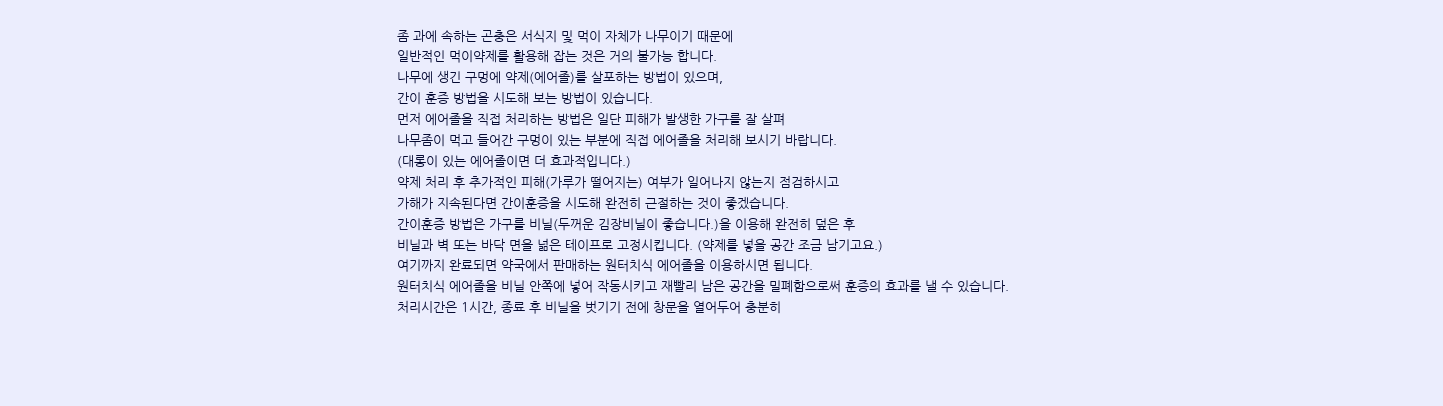좀 과에 속하는 곤충은 서식지 및 먹이 자체가 나무이기 때문에
일반적인 먹이약제를 활용해 잡는 것은 거의 불가능 합니다.
나무에 생긴 구멍에 약제(에어졸)를 살포하는 방법이 있으며,
간이 훈증 방법을 시도해 보는 방법이 있습니다.
먼저 에어졸을 직접 처리하는 방법은 일단 피해가 발생한 가구를 잘 살펴
나무좀이 먹고 들어간 구멍이 있는 부분에 직접 에어졸을 처리해 보시기 바랍니다.
(대롱이 있는 에어졸이면 더 효과적입니다.)
약제 처리 후 추가적인 피해(가루가 떨어지는) 여부가 일어나지 않는지 점검하시고
가해가 지속된다면 간이훈증을 시도해 완전히 근절하는 것이 좋겠습니다.
간이훈증 방법은 가구를 비닐(두꺼운 김장비닐이 좋습니다.)을 이용해 완전히 덮은 후
비닐과 벽 또는 바닥 면을 넒은 테이프로 고정시킵니다. (약제를 넣을 공간 조금 남기고요.)
여기까지 완료되면 약국에서 판매하는 원터치식 에어졸을 이용하시면 됩니다.
원터치식 에어졸을 비닐 안쪽에 넣어 작동시키고 재빨리 남은 공간을 밀폐함으로써 훈증의 효과를 낼 수 있습니다.
처리시간은 1시간, 종료 후 비닐을 벗기기 전에 창문을 열어두어 충분히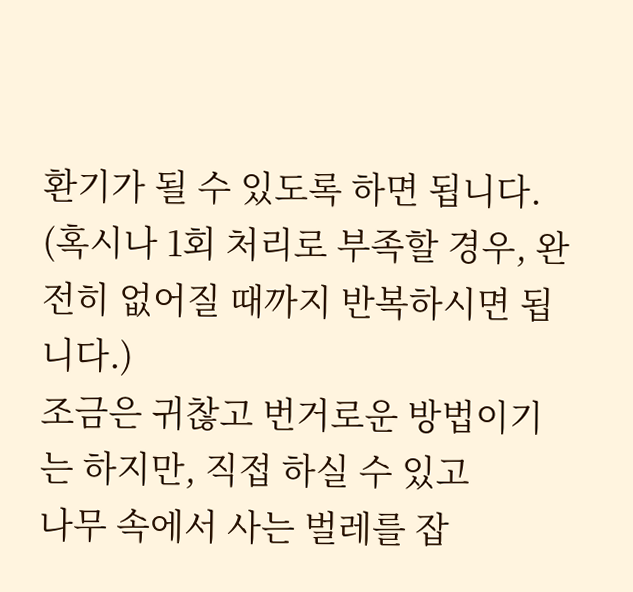환기가 될 수 있도록 하면 됩니다.
(혹시나 1회 처리로 부족할 경우, 완전히 없어질 때까지 반복하시면 됩니다.)
조금은 귀찮고 번거로운 방법이기는 하지만, 직접 하실 수 있고
나무 속에서 사는 벌레를 잡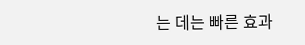는 데는 빠른 효과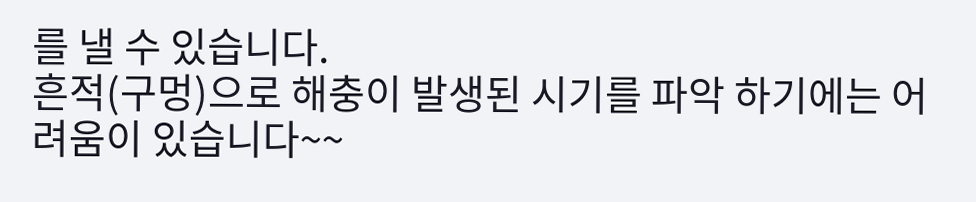를 낼 수 있습니다.
흔적(구멍)으로 해충이 발생된 시기를 파악 하기에는 어려움이 있습니다~~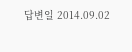답변일 2014.09.02